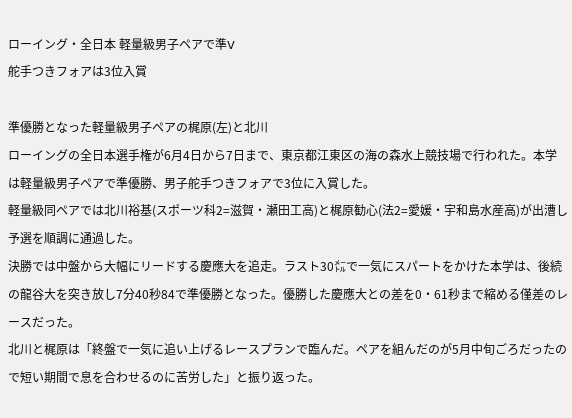ローイング・全日本 軽量級男子ペアで準V
舵手つきフォアは3位入賞

準優勝となった軽量級男子ペアの梶原(左)と北川
ローイングの全日本選手権が6月4日から7日まで、東京都江東区の海の森水上競技場で行われた。本学は軽量級男子ペアで準優勝、男子舵手つきフォアで3位に入賞した。
軽量級同ペアでは北川裕基(スポーツ科2=滋賀・瀬田工高)と梶原勧心(法2=愛媛・宇和島水産高)が出漕し予選を順調に通過した。
決勝では中盤から大幅にリードする慶應大を追走。ラスト30㍍で一気にスパートをかけた本学は、後続の龍谷大を突き放し7分40秒84で準優勝となった。優勝した慶應大との差を0・61秒まで縮める僅差のレースだった。
北川と梶原は「終盤で一気に追い上げるレースプランで臨んだ。ペアを組んだのが5月中旬ごろだったので短い期間で息を合わせるのに苦労した」と振り返った。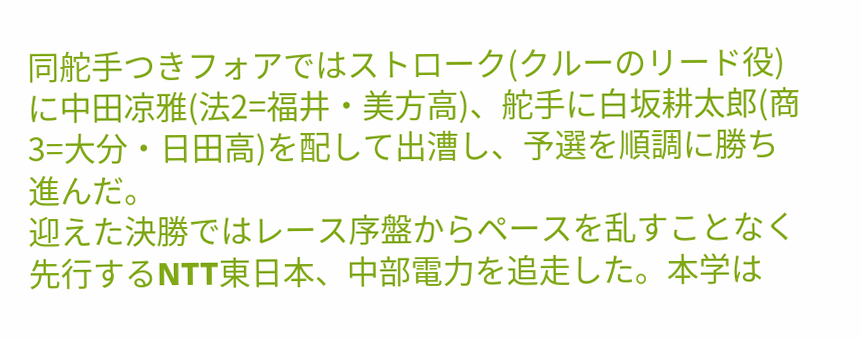同舵手つきフォアではストローク(クルーのリード役)に中田凉雅(法2=福井・美方高)、舵手に白坂耕太郎(商3=大分・日田高)を配して出漕し、予選を順調に勝ち進んだ。
迎えた決勝ではレース序盤からペースを乱すことなく先行するNTT東日本、中部電力を追走した。本学は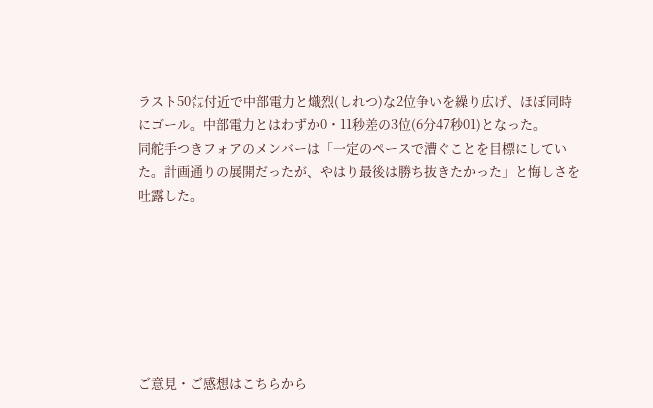ラスト50㍍付近で中部電力と熾烈(しれつ)な2位争いを繰り広げ、ほぼ同時にゴール。中部電力とはわずか0・11秒差の3位(6分47秒01)となった。
同舵手つきフォアのメンバーは「一定のペースで漕ぐことを目標にしていた。計画通りの展開だったが、やはり最後は勝ち抜きたかった」と悔しさを吐露した。







ご意見・ご感想はこちらから